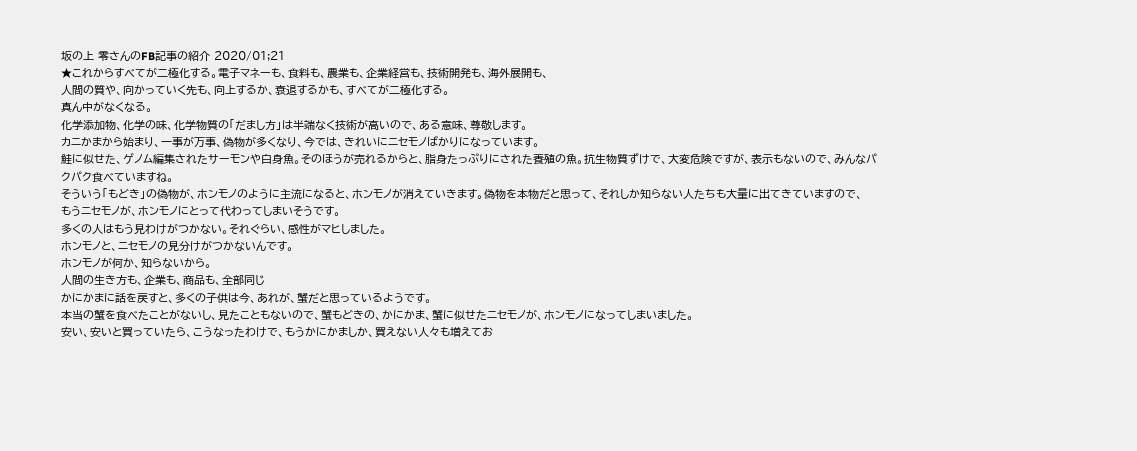坂の上 零さんのFB記事の紹介 2020/01;21
★これからすべてが二極化する。電子マネーも、食料も、農業も、企業経営も、技術開発も、海外展開も、
人間の質や、向かっていく先も、向上するか、衰退するかも、すべてが二極化する。
真ん中がなくなる。
化学添加物、化学の味、化学物質の「だまし方」は半端なく技術が高いので、ある意味、尊敬します。
カニかまから始まり、一事が万事、偽物が多くなり、今では、きれいにニセモノばかりになっています。
鮭に似せた、ゲノム編集されたサーモンや白身魚。そのほうが売れるからと、脂身たっぷりにされた養殖の魚。抗生物質ずけで、大変危険ですが、表示もないので、みんなパクパク食べていますね。
そういう「もどき」の偽物が、ホンモノのように主流になると、ホンモノが消えていきます。偽物を本物だと思って、それしか知らない人たちも大量に出てきていますので、
もうニセモノが、ホンモノにとって代わってしまいそうです。
多くの人はもう見わけがつかない。それぐらい、感性がマヒしました。
ホンモノと、ニセモノの見分けがつかないんです。
ホンモノが何か、知らないから。
人間の生き方も、企業も、商品も、全部同じ
かにかまに話を戻すと、多くの子供は今、あれが、蟹だと思っているようです。
本当の蟹を食べたことがないし、見たこともないので、蟹もどきの、かにかま、蟹に似せたニセモノが、ホンモノになってしまいました。
安い、安いと買っていたら、こうなったわけで、もうかにかましか、買えない人々も増えてお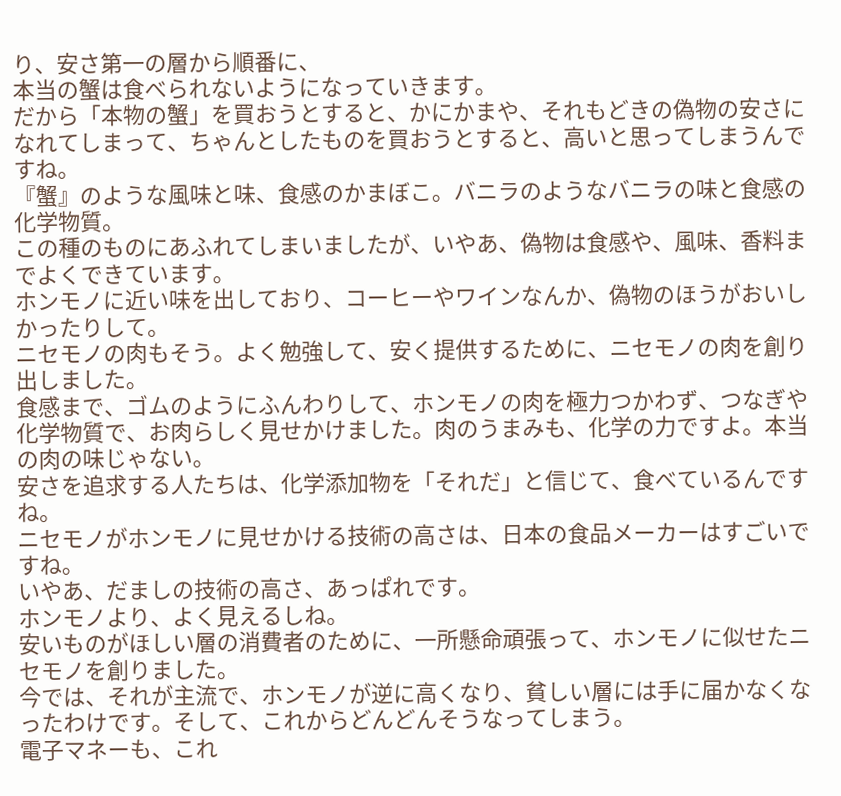り、安さ第一の層から順番に、
本当の蟹は食べられないようになっていきます。
だから「本物の蟹」を買おうとすると、かにかまや、それもどきの偽物の安さになれてしまって、ちゃんとしたものを買おうとすると、高いと思ってしまうんですね。
『蟹』のような風味と味、食感のかまぼこ。バニラのようなバニラの味と食感の化学物質。
この種のものにあふれてしまいましたが、いやあ、偽物は食感や、風味、香料までよくできています。
ホンモノに近い味を出しており、コーヒーやワインなんか、偽物のほうがおいしかったりして。
ニセモノの肉もそう。よく勉強して、安く提供するために、ニセモノの肉を創り出しました。
食感まで、ゴムのようにふんわりして、ホンモノの肉を極力つかわず、つなぎや化学物質で、お肉らしく見せかけました。肉のうまみも、化学の力ですよ。本当の肉の味じゃない。
安さを追求する人たちは、化学添加物を「それだ」と信じて、食べているんですね。
ニセモノがホンモノに見せかける技術の高さは、日本の食品メーカーはすごいですね。
いやあ、だましの技術の高さ、あっぱれです。
ホンモノより、よく見えるしね。
安いものがほしい層の消費者のために、一所懸命頑張って、ホンモノに似せたニセモノを創りました。
今では、それが主流で、ホンモノが逆に高くなり、貧しい層には手に届かなくなったわけです。そして、これからどんどんそうなってしまう。
電子マネーも、これ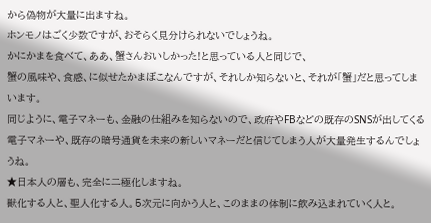から偽物が大量に出ますね。
ホンモノはごく少数ですが、おそらく見分けられないでしょうね。
かにかまを食べて、ああ、蟹さんおいしかった!と思っている人と同じで、
蟹の風味や、食感、に似せたかまぼこなんですが、それしか知らないと、それが「蟹」だと思ってしまいます。
同じように、電子マネーも、金融の仕組みを知らないので、政府やFBなどの既存のSNSが出してくる電子マネーや、既存の暗号通貨を未来の新しいマネーだと信じてしまう人が大量発生するんでしょうね。
★日本人の層も、完全に二極化しますね。
獣化する人と、聖人化する人。5次元に向かう人と、このままの体制に飲み込まれていく人と。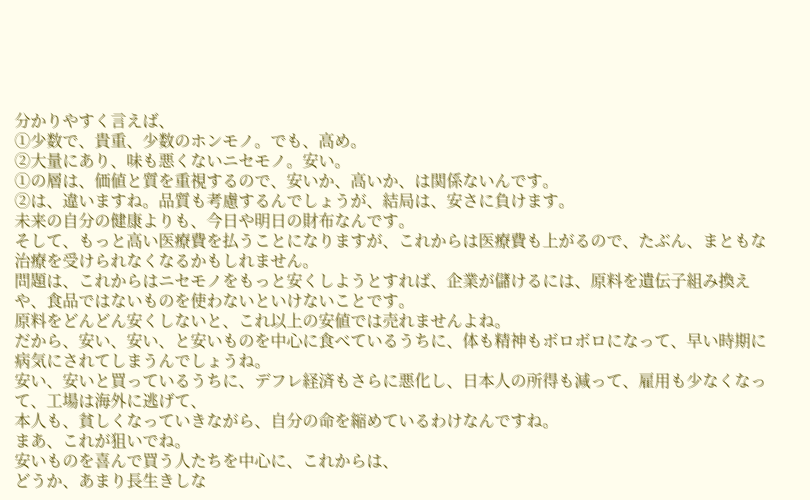分かりやすく言えば、
①少数で、貴重、少数のホンモノ。でも、高め。
②大量にあり、味も悪くないニセモノ。安い。
①の層は、価値と質を重視するので、安いか、高いか、は関係ないんです。
②は、違いますね。品質も考慮するんでしょうが、結局は、安さに負けます。
未来の自分の健康よりも、今日や明日の財布なんです。
そして、もっと高い医療費を払うことになりますが、これからは医療費も上がるので、たぶん、まともな治療を受けられなくなるかもしれません。
問題は、これからはニセモノをもっと安くしようとすれば、企業が儲けるには、原料を遺伝子組み換えや、食品ではないものを使わないといけないことです。
原料をどんどん安くしないと、これ以上の安値では売れませんよね。
だから、安い、安い、と安いものを中心に食べているうちに、体も精神もボロボロになって、早い時期に病気にされてしまうんでしょうね。
安い、安いと買っているうちに、デフレ経済もさらに悪化し、日本人の所得も減って、雇用も少なくなって、工場は海外に逃げて、
本人も、貧しくなっていきながら、自分の命を縮めているわけなんですね。
まあ、これが狙いでね。
安いものを喜んで買う人たちを中心に、これからは、
どうか、あまり長生きしな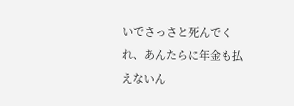いでさっさと死んでくれ、あんたらに年金も払えないん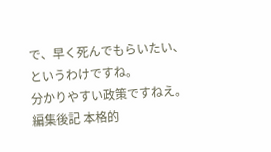で、早く死んでもらいたい、
というわけですね。
分かりやすい政策ですねえ。
編集後記 本格的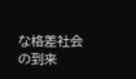な格差社会の到来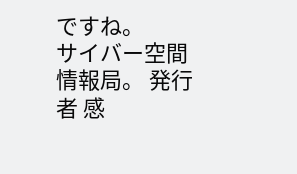ですね。
サイバー空間情報局。 発行者 感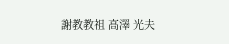謝教教祖 高澤 光夫